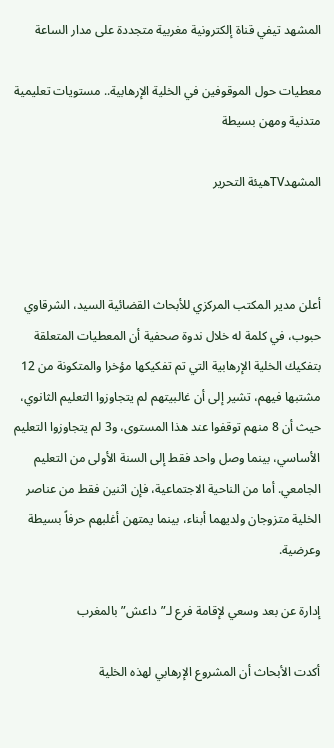المشهد تيفي قناة إلكترونية مغربية متجددة على مدار الساعة

معطيات حول الموقوفين في الخلية الإرهابية.. مستويات تعليمية متدنية ومهن بسيطة

المشهدTVهيئة التحرير



أعلن مدير المكتب المركزي للأبحاث القضائية السيد، الشرقاوي حبوب، في كلمة له خلال ندوة صحفية أن المعطيات المتعلقة بتفكيك الخلية الإرهابية التي تم تفكيكها مؤخرا والمتكونة من 12 مشتبها فيهم، تشير إلى أن غالبيتهم لم يتجاوزوا التعليم الثانوي، حيث أن 8 منهم توقفوا عند هذا المستوى، و3 لم يتجاوزوا التعليم الأساسي، بينما وصل واحد فقط إلى السنة الأولى من التعليم الجامعي. أما من الناحية الاجتماعية، فإن اثنين فقط من عناصر الخلية متزوجان ولديهما أبناء، بينما يمتهن أغلبهم حرفاً بسيطة وعرضية.

إدارة عن بعد وسعي لإقامة فرع لـ”داعش” بالمغرب

أكدت الأبحاث أن المشروع الإرهابي لهذه الخلية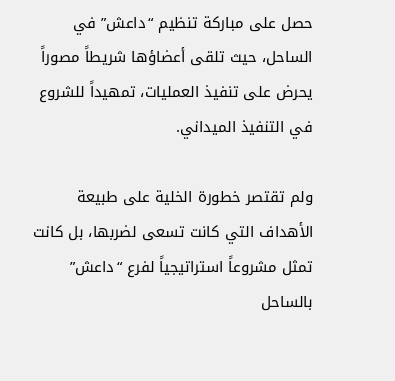حصل على مباركة تنظيم “داعش” في الساحل، حيث تلقى أعضاؤها شريطاً مصوراً يحرض على تنفيذ العمليات، تمهيداً للشروع في التنفيذ الميداني.

ولم تقتصر خطورة الخلية على طبيعة الأهداف التي كانت تسعى لضربها، بل كانت تمثل مشروعاً استراتيجياً لفرع “داعش” بالساحل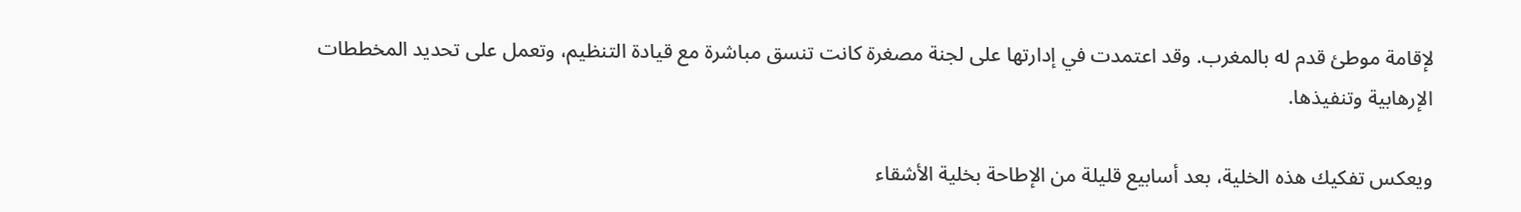لإقامة موطئ قدم له بالمغرب. وقد اعتمدت في إدارتها على لجنة مصغرة كانت تنسق مباشرة مع قيادة التنظيم، وتعمل على تحديد المخططات الإرهابية وتنفيذها.

ويعكس تفكيك هذه الخلية، بعد أسابيع قليلة من الإطاحة بخلية الأشقاء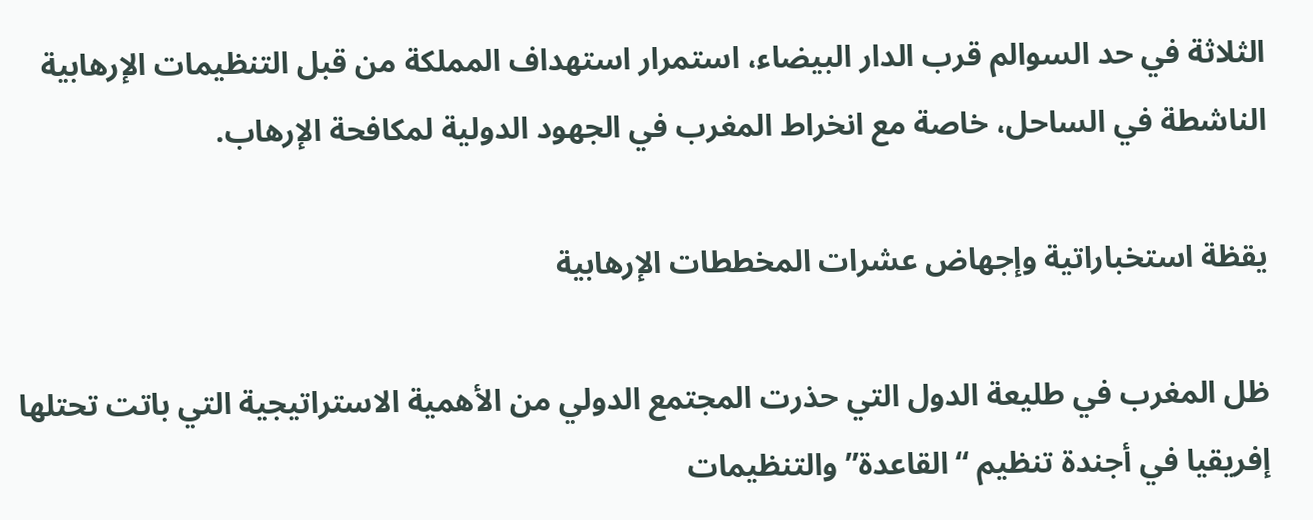الثلاثة في حد السوالم قرب الدار البيضاء، استمرار استهداف المملكة من قبل التنظيمات الإرهابية الناشطة في الساحل، خاصة مع انخراط المغرب في الجهود الدولية لمكافحة الإرهاب.

يقظة استخباراتية وإجهاض عشرات المخططات الإرهابية

ظل المغرب في طليعة الدول التي حذرت المجتمع الدولي من الأهمية الاستراتيجية التي باتت تحتلها إفريقيا في أجندة تنظيم “القاعدة” والتنظيمات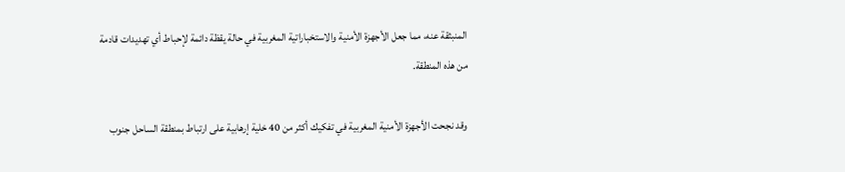المنبثقة عنه، مما جعل الأجهزة الأمنية والاستخباراتية المغربية في حالة يقظة دائمة لإحباط أي تهديدات قادمة من هذه المنطقة.

وقد نجحت الأجهزة الأمنية المغربية في تفكيك أكثر من 40 خلية إرهابية على ارتباط بمنطقة الساحل جنوب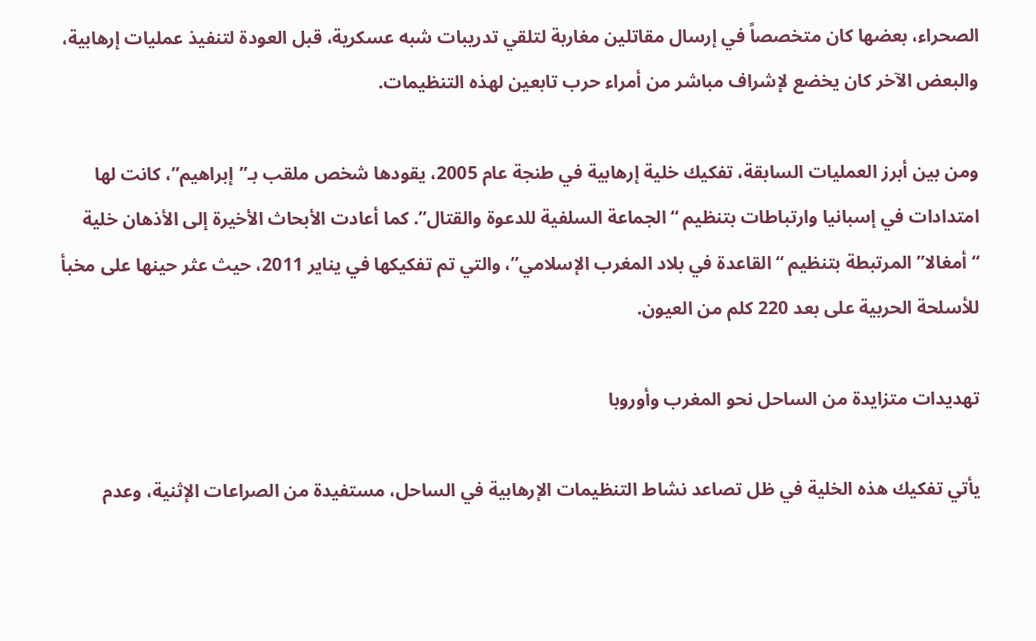الصحراء، بعضها كان متخصصاً في إرسال مقاتلين مغاربة لتلقي تدريبات شبه عسكرية، قبل العودة لتنفيذ عمليات إرهابية، والبعض الآخر كان يخضع لإشراف مباشر من أمراء حرب تابعين لهذه التنظيمات.

ومن بين أبرز العمليات السابقة، تفكيك خلية إرهابية في طنجة عام 2005، يقودها شخص ملقب بـ”إبراهيم”، كانت لها امتدادات في إسبانيا وارتباطات بتنظيم “الجماعة السلفية للدعوة والقتال”. كما أعادت الأبحاث الأخيرة إلى الأذهان خلية “أمغالا” المرتبطة بتنظيم “القاعدة في بلاد المغرب الإسلامي”، والتي تم تفكيكها في يناير 2011، حيث عثر حينها على مخبأ للأسلحة الحربية على بعد 220 كلم من العيون.

تهديدات متزايدة من الساحل نحو المغرب وأوروبا

يأتي تفكيك هذه الخلية في ظل تصاعد نشاط التنظيمات الإرهابية في الساحل، مستفيدة من الصراعات الإثنية، وعدم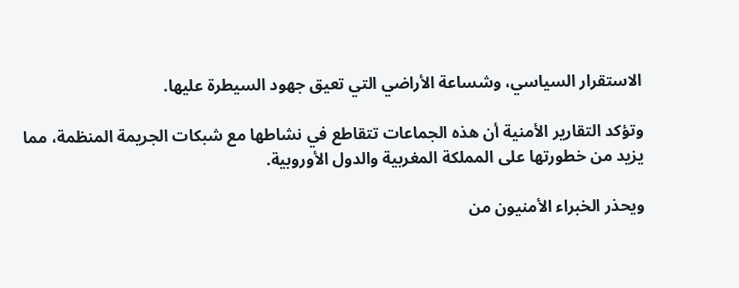الاستقرار السياسي، وشساعة الأراضي التي تعيق جهود السيطرة عليها.

وتؤكد التقارير الأمنية أن هذه الجماعات تتقاطع في نشاطها مع شبكات الجريمة المنظمة، مما يزيد من خطورتها على المملكة المغربية والدول الأوروبية.

ويحذر الخبراء الأمنيون من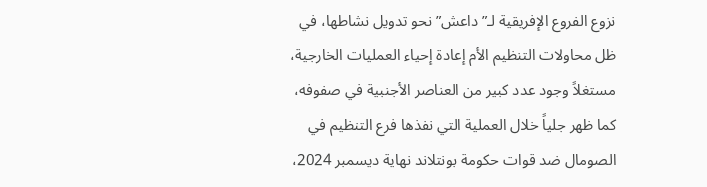نزوع الفروع الإفريقية لـ”داعش” نحو تدويل نشاطها، في ظل محاولات التنظيم الأم إعادة إحياء العمليات الخارجية، مستغلاً وجود عدد كبير من العناصر الأجنبية في صفوفه، كما ظهر جلياً خلال العملية التي نفذها فرع التنظيم في الصومال ضد قوات حكومة بونتلاند نهاية ديسمبر 2024،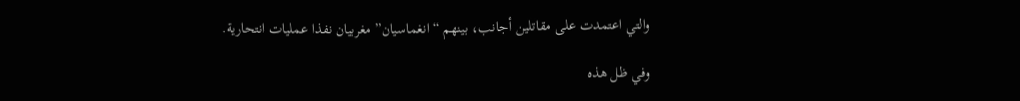والتي اعتمدت على مقاتلين أجانب، بينهم “انغماسيان” مغربيان نفذا عمليات انتحارية.

وفي ظل هذه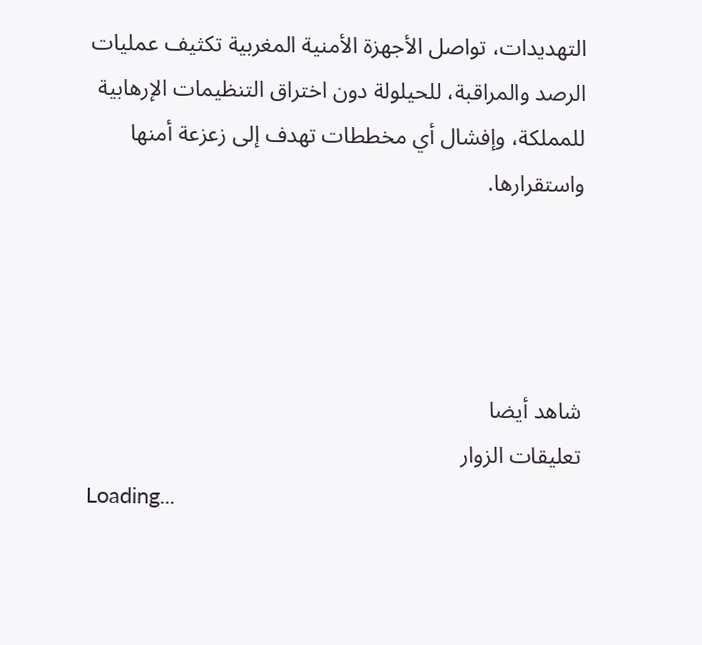التهديدات، تواصل الأجهزة الأمنية المغربية تكثيف عمليات الرصد والمراقبة، للحيلولة دون اختراق التنظيمات الإرهابية للمملكة، وإفشال أي مخططات تهدف إلى زعزعة أمنها واستقرارها.




شاهد أيضا
تعليقات الزوار
Loading...